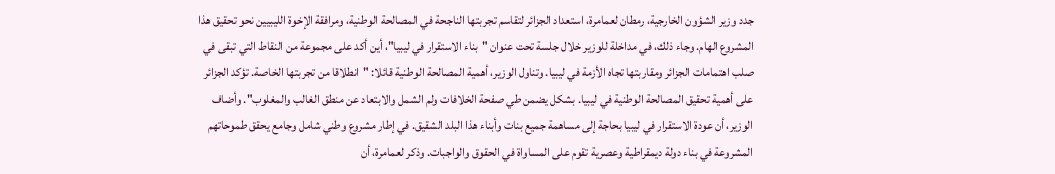جدد وزير الشؤون الخارجية، رمطان لعمامرة، استعداد الجزائر لتقاسم تجربتها الناجحة في المصالحة الوطنية، ومرافقة الإخوة الليبيين نحو تحقيق هذا المشروع الهام. وجاء ذلك، في مداخلة للوزير خلال جلسة تحت عنوان "بناء الاستقرار في ليبيا"، أين أكد على مجموعة من النقاط التي تبقى في صلب اهتمامات الجزائر ومقاربتها تجاه الأزمة في ليبيا. وتناول الوزير، أهمية المصالحة الوطنية قائلا: "انطلاقا من تجربتها الخاصة. تؤكد الجزائر على أهمية تحقيق المصالحة الوطنية في ليبيا. بشكل يضمن طي صفحة الخلافات ولم الشمل والابتعاد عن منطق الغالب والمغلوب". وأضاف الوزير، أن عودة الاستقرار في ليبيا بحاجة إلى مساهمة جميع بنات وأبناء هذا البلد الشقيق. في إطار مشروع وطني شامل وجامع يحقق طموحاتهم المشروعة في بناء دولة ديمقراطية وعصرية تقوم على المساواة في الحقوق والواجبات. وذكر لعمامرة، أن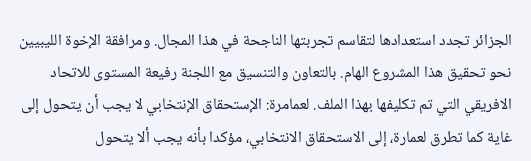الجزائر تجدد استعدادها لتقاسم تجربتها الناجحة في هذا المجال. ومرافقة الإخوة الليبيين نحو تحقيق هذا المشروع الهام. بالتعاون والتنسيق مع اللجنة رفيعة المستوى للاتحاد الافريقي التي تم تكليفها بهذا الملف. لعمامرة: الإستحقاق الإنتخابي لا يجب أن يتحول إلى غاية كما تطرق لعمارة، إلى الاستحقاق الانتخابي، مؤكدا بأنه يجب ألا يتحول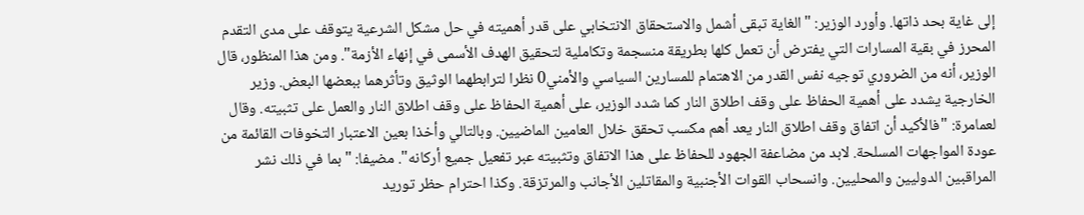إلى غاية بحد ذاتها. وأورد الوزير: "الغاية تبقى أشمل والاستحقاق الانتخابي على قدر أهميته في حل مشكل الشرعية يتوقف على مدى التقدم المحرز في بقية المسارات التي يفترض أن تعمل كلها بطريقة منسجمة وتكاملية لتحقيق الهدف الأسمى في إنهاء الأزمة". ومن هذا المنظور، قال الوزير، أنه من الضروري توجيه نفس القدر من الاهتمام للمسارين السياسي والأمني0 نظرا لترابطهما الوثيق وتأثرهما ببعضها البعض. وزير الخارجية يشدد على أهمية الحفاظ على وقف اطلاق النار كما شدد الوزير، على أهمية الحفاظ على وقف اطلاق النار والعمل على تثبيته. وقال لعمامرة: "فالأكيد أن اتفاق وقف اطلاق النار يعد أهم مكسب تحقق خلال العامين الماضيين. وبالتالي وأخذا بعين الاعتبار التخوفات القائمة من عودة المواجهات المسلحة. لابد من مضاعفة الجهود للحفاظ على هذا الاتفاق وتثبيته عبر تفعيل جميع أركانه". مضيفا: "بما في ذلك نشر المراقبين الدوليين والمحليين. وانسحاب القوات الأجنبية والمقاتلين الأجانب والمرتزقة. وكذا احترام حظر توريد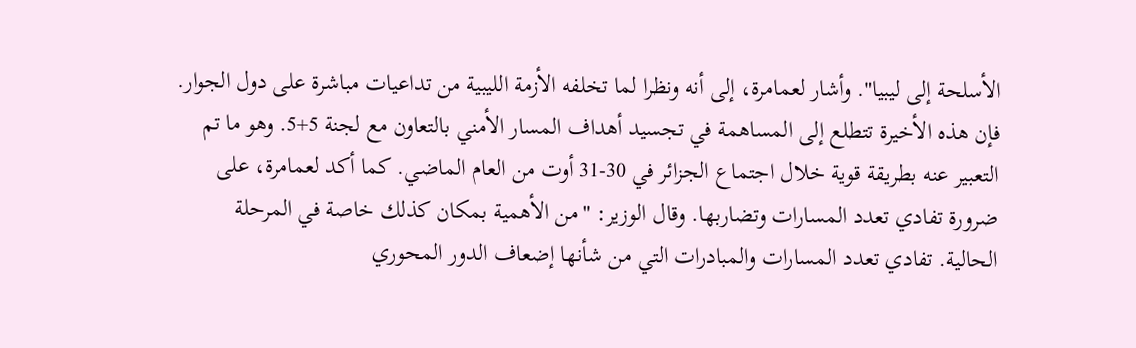الأسلحة إلى ليبيا". وأشار لعمامرة، إلى أنه ونظرا لما تخلفه الأزمة الليبية من تداعيات مباشرة على دول الجوار. فإن هذه الأخيرة تتطلع إلى المساهمة في تجسيد أهداف المسار الأمني بالتعاون مع لجنة 5+5. وهو ما تم التعبير عنه بطريقة قوية خلال اجتماع الجزائر في 30-31 أوت من العام الماضي. كما أكد لعمامرة، على ضرورة تفادي تعدد المسارات وتضاربها. وقال الوزير: "من الأهمية بمكان كذلك خاصة في المرحلة الحالية. تفادي تعدد المسارات والمبادرات التي من شأنها إضعاف الدور المحوري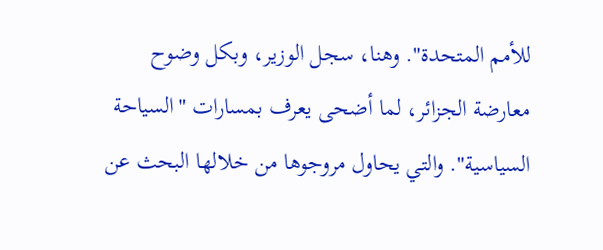للأمم المتحدة". وهنا، سجل الوزير، وبكل وضوح معارضة الجزائر، لما أضحى يعرف بمسارات "السياحة السياسية". والتي يحاول مروجوها من خلالها البحث عن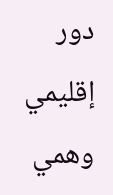دور إقليمي وهمي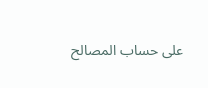على حساب المصالح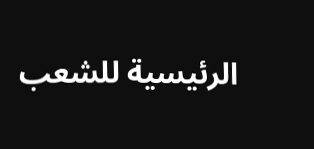الرئيسية للشعب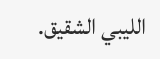الليبي الشقيق.